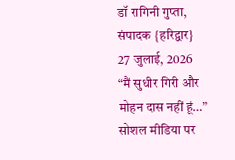डॉ रागिनी गुप्ता, संपादक {हरिद्वार}
27 जुलाई, 2026
“मैं सुधीर गिरी और मोहन दास नहीं हूं…”
सोशल मीडिया पर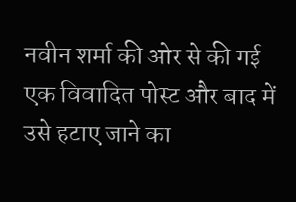नवीन शर्मा की ओर से की गई एक विवादित पोस्ट और बाद में उसे हटाए जाने का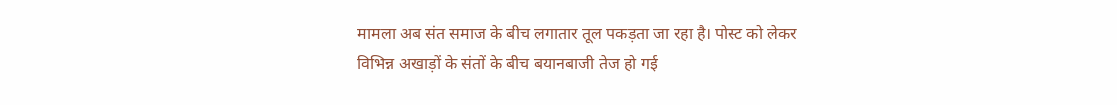मामला अब संत समाज के बीच लगातार तूल पकड़ता जा रहा है। पोस्ट को लेकर विभिन्न अखाड़ों के संतों के बीच बयानबाजी तेज हो गई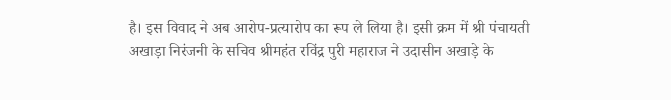है। इस विवाद ने अब आरोप-प्रत्यारोप का रूप ले लिया है। इसी क्रम में श्री पंचायती अखाड़ा निरंजनी के सचिव श्रीमहंत रविंद्र पुरी महाराज ने उदासीन अखाड़े के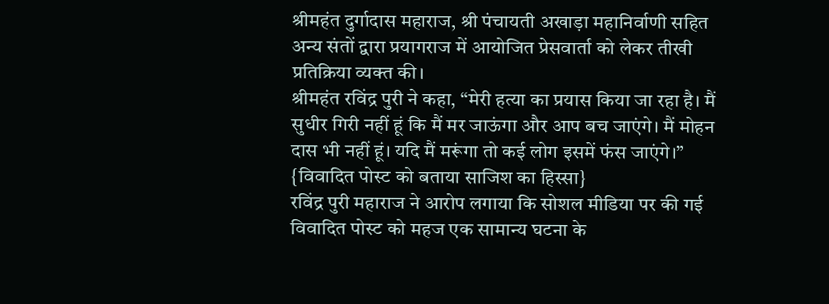श्रीमहंत दुर्गादास महाराज, श्री पंचायती अखाड़ा महानिर्वाणी सहित अन्य संतों द्वारा प्रयागराज में आयोजित प्रेसवार्ता को लेकर तीखी प्रतिक्रिया व्यक्त की।
श्रीमहंत रविंद्र पुरी ने कहा, “मेरी हत्या का प्रयास किया जा रहा है। मैं सुधीर गिरी नहीं हूं कि मैं मर जाऊंगा और आप बच जाएंगे। मैं मोहन दास भी नहीं हूं। यदि मैं मरूंगा तो कई लोग इसमें फंस जाएंगे।”
{विवादित पोस्ट को बताया साजिश का हिस्सा}
रविंद्र पुरी महाराज ने आरोप लगाया कि सोशल मीडिया पर की गई विवादित पोस्ट को महज एक सामान्य घटना के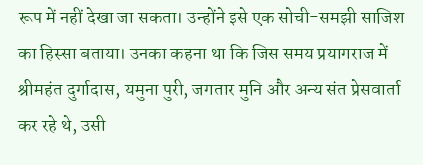रूप में नहीं देखा जा सकता। उन्होंने इसे एक सोची-समझी साजिश का हिस्सा बताया। उनका कहना था कि जिस समय प्रयागराज में श्रीमहंत दुर्गादास, यमुना पुरी, जगतार मुनि और अन्य संत प्रेसवार्ता कर रहे थे, उसी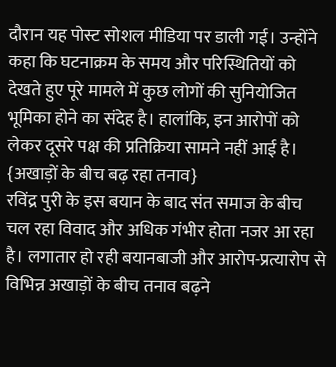दौरान यह पोस्ट सोशल मीडिया पर डाली गई। उन्होंने कहा कि घटनाक्रम के समय और परिस्थितियों को देखते हुए पूरे मामले में कुछ लोगों की सुनियोजित भूमिका होने का संदेह है। हालांकि, इन आरोपों को लेकर दूसरे पक्ष की प्रतिक्रिया सामने नहीं आई है।
{अखाड़ों के बीच बढ़ रहा तनाव}
रविंद्र पुरी के इस बयान के बाद संत समाज के बीच चल रहा विवाद और अधिक गंभीर होता नजर आ रहा है। लगातार हो रही बयानबाजी और आरोप-प्रत्यारोप से विभिन्न अखाड़ों के बीच तनाव बढ़ने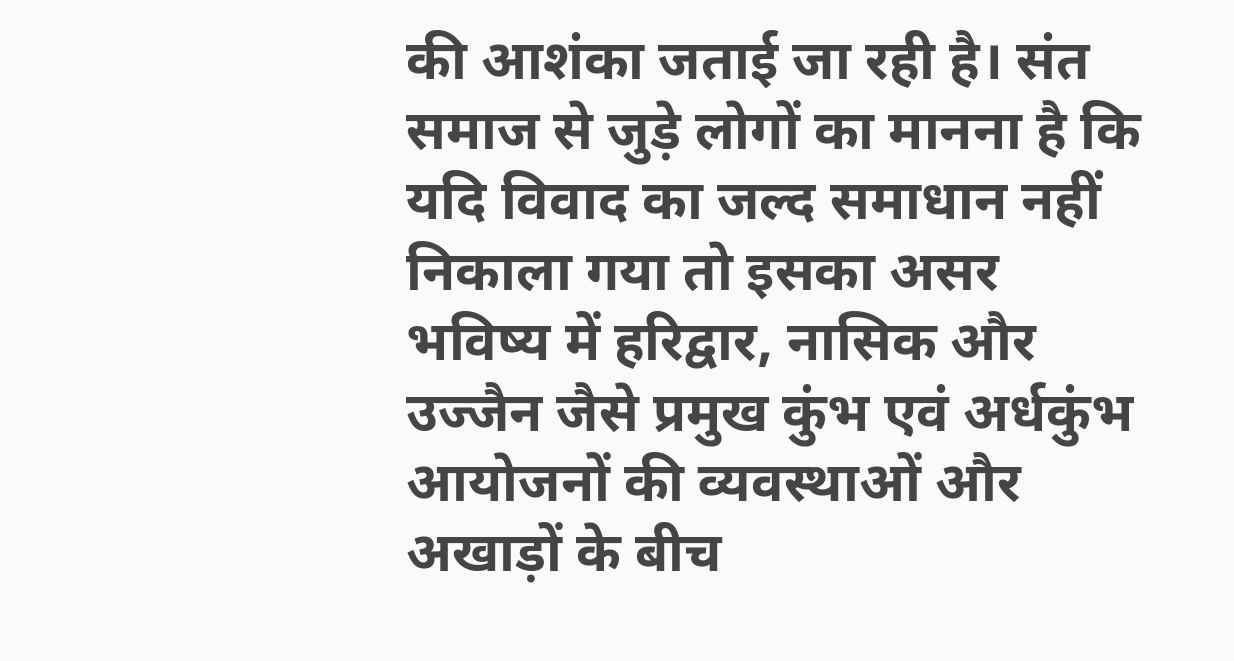की आशंका जताई जा रही है। संत समाज से जुड़े लोगों का मानना है कि यदि विवाद का जल्द समाधान नहीं निकाला गया तो इसका असर भविष्य में हरिद्वार, नासिक और उज्जैन जैसे प्रमुख कुंभ एवं अर्धकुंभ आयोजनों की व्यवस्थाओं और अखाड़ों के बीच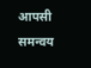आपसी समन्वय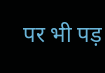पर भी पड़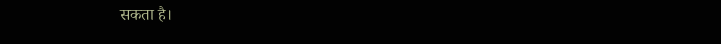सकता है।